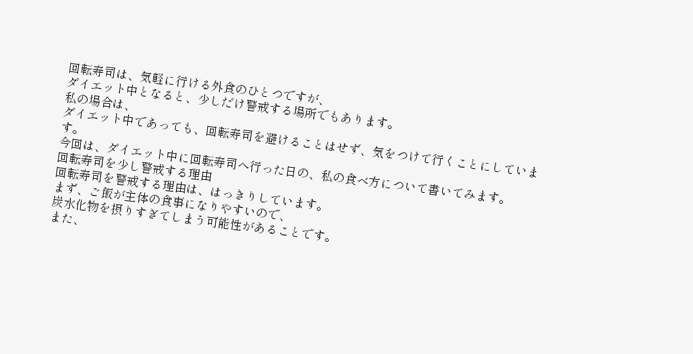回転寿司は、気軽に行ける外食のひとつですが、
ダイエット中となると、少しだけ警戒する場所でもあります。
私の場合は、
ダイエット中であっても、回転寿司を避けることはせず、気をつけて行くことにしています。
今回は、ダイエット中に回転寿司へ行った日の、私の食べ方について書いてみます。
回転寿司を少し警戒する理由
回転寿司を警戒する理由は、はっきりしています。
まず、ご飯が主体の食事になりやすいので、
炭水化物を摂りすぎてしまう可能性があることです。
また、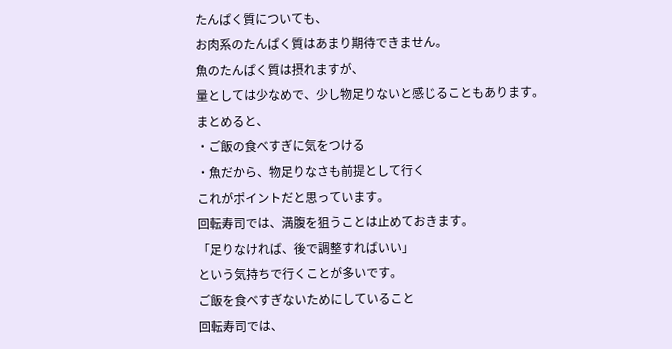たんぱく質についても、
お肉系のたんぱく質はあまり期待できません。
魚のたんぱく質は摂れますが、
量としては少なめで、少し物足りないと感じることもあります。
まとめると、
・ご飯の食べすぎに気をつける
・魚だから、物足りなさも前提として行く
これがポイントだと思っています。
回転寿司では、満腹を狙うことは止めておきます。
「足りなければ、後で調整すればいい」
という気持ちで行くことが多いです。
ご飯を食べすぎないためにしていること
回転寿司では、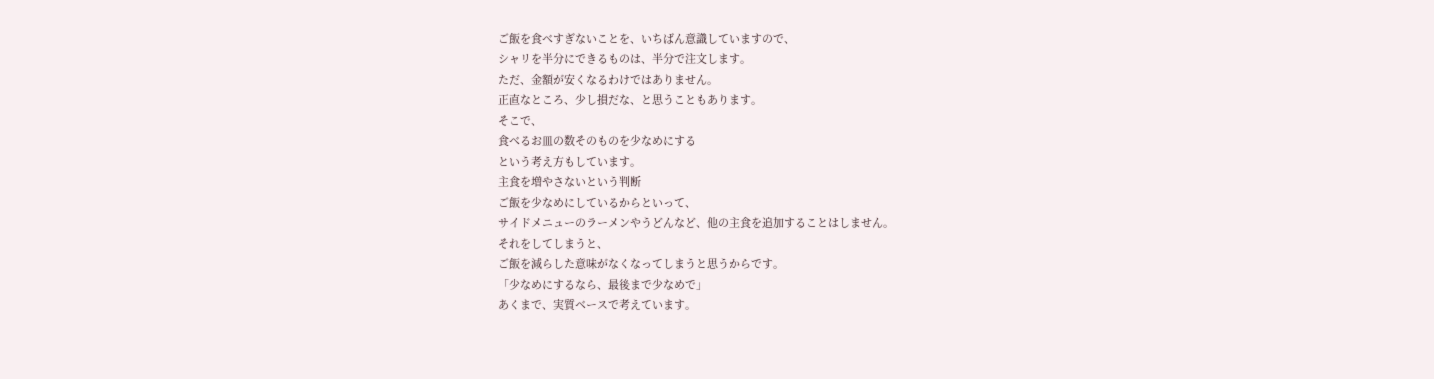ご飯を食べすぎないことを、いちばん意識していますので、
シャリを半分にできるものは、半分で注文します。
ただ、金額が安くなるわけではありません。
正直なところ、少し損だな、と思うこともあります。
そこで、
食べるお皿の数そのものを少なめにする
という考え方もしています。
主食を増やさないという判断
ご飯を少なめにしているからといって、
サイドメニューのラーメンやうどんなど、他の主食を追加することはしません。
それをしてしまうと、
ご飯を減らした意味がなくなってしまうと思うからです。
「少なめにするなら、最後まで少なめで」
あくまで、実質ベースで考えています。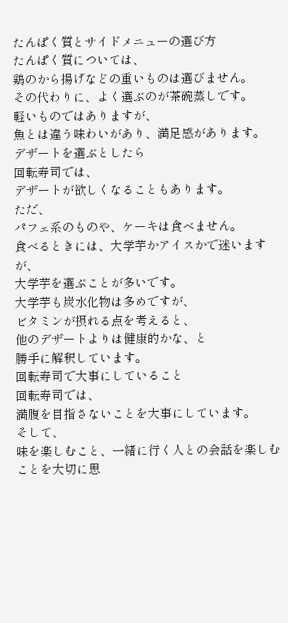たんぱく質とサイドメニューの選び方
たんぱく質については、
鶏のから揚げなどの重いものは選びません。
その代わりに、よく選ぶのが茶碗蒸しです。
軽いものではありますが、
魚とは違う味わいがあり、満足感があります。
デザートを選ぶとしたら
回転寿司では、
デザートが欲しくなることもあります。
ただ、
パフェ系のものや、ケーキは食べません。
食べるときには、大学芋かアイスかで迷いますが、
大学芋を選ぶことが多いです。
大学芋も炭水化物は多めですが、
ビタミンが摂れる点を考えると、
他のデザートよりは健康的かな、と
勝手に解釈しています。
回転寿司で大事にしていること
回転寿司では、
満腹を目指さないことを大事にしています。
そして、
味を楽しむこと、一緒に行く人との会話を楽しむことを大切に思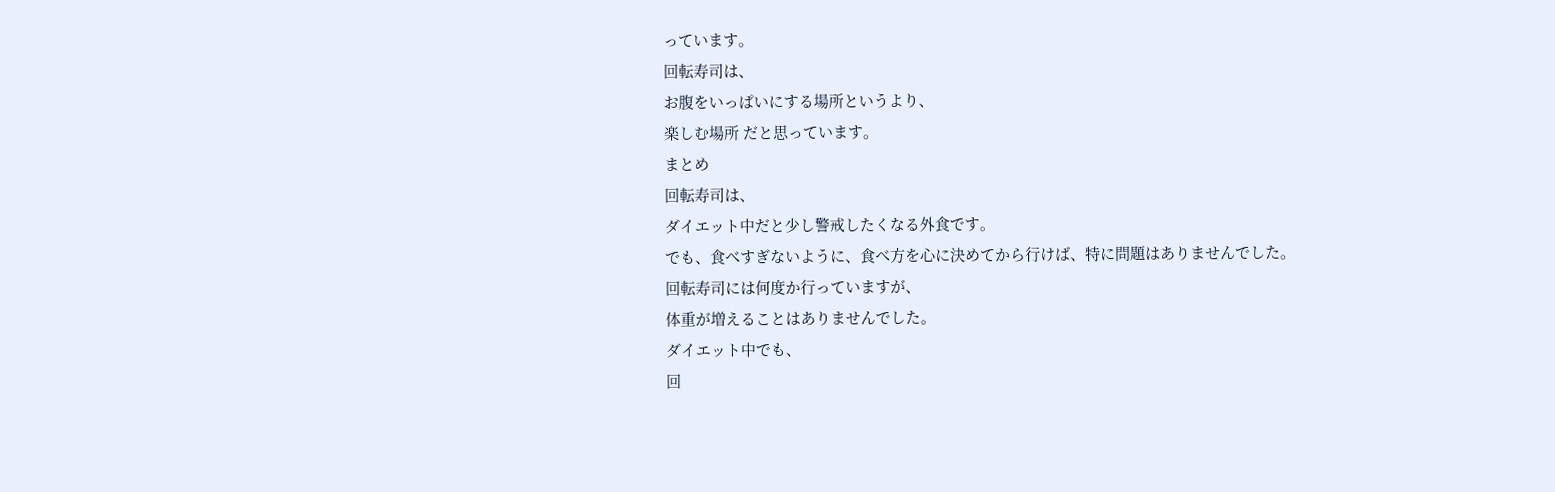っています。
回転寿司は、
お腹をいっぱいにする場所というより、
楽しむ場所 だと思っています。
まとめ
回転寿司は、
ダイエット中だと少し警戒したくなる外食です。
でも、食べすぎないように、食べ方を心に決めてから行けば、特に問題はありませんでした。
回転寿司には何度か行っていますが、
体重が増えることはありませんでした。
ダイエット中でも、
回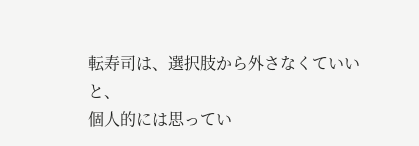転寿司は、選択肢から外さなくていいと、
個人的には思ってい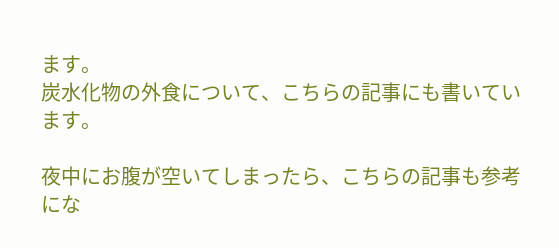ます。
炭水化物の外食について、こちらの記事にも書いています。

夜中にお腹が空いてしまったら、こちらの記事も参考にな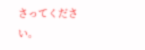さってください。